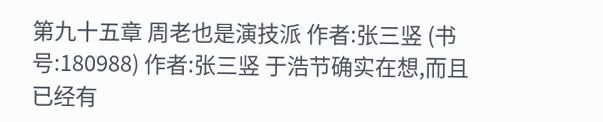第九十五章 周老也是演技派 作者:张三竖 (书号:180988) 作者:张三竖 于浩节确实在想,而且已经有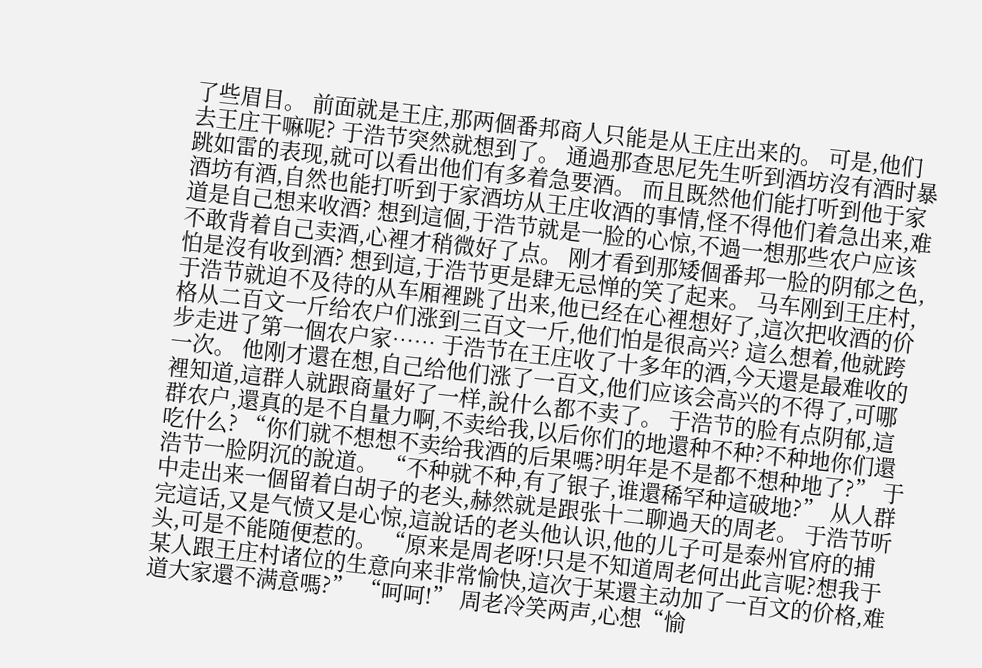了些眉目。 前面就是王庄,那两個番邦商人只能是从王庄出来的。 可是,他们去王庄干嘛呢? 于浩节突然就想到了。 通過那查思尼先生听到酒坊沒有酒时暴跳如雷的表现,就可以看出他们有多着急要酒。 而且既然他们能打听到他于家酒坊有酒,自然也能打听到于家酒坊从王庄收酒的事情,怪不得他们着急出来,难道是自己想来收酒? 想到這個,于浩节就是一脸的心惊,不過一想那些农户应该不敢背着自己卖酒,心裡才稍微好了点。 刚才看到那矮個番邦一脸的阴郁之色,怕是沒有收到酒? 想到這,于浩节更是肆无忌惮的笑了起来。 马车刚到王庄村,于浩节就迫不及待的从车厢裡跳了出来,他已经在心裡想好了,這次把收酒的价格从二百文一斤给农户们涨到三百文一斤,他们怕是很高兴? 這么想着,他就跨步走进了第一個农户家…… 于浩节在王庄收了十多年的酒,今天還是最难收的一次。 他刚才還在想,自己给他们涨了一百文,他们应该会高兴的不得了,可哪裡知道,這群人就跟商量好了一样,說什么都不卖了。 于浩节的脸有点阴郁,這群农户,還真的是不自量力啊,不卖给我,以后你们的地還种不种?不种地你们還吃什么? “你们就不想想不卖给我酒的后果嗎?明年是不是都不想种地了?” 于浩节一脸阴沉的說道。 “不种就不种,有了银子,谁還稀罕种這破地?” 从人群中走出来一個留着白胡子的老头,赫然就是跟张十二聊過天的周老。 于浩节听完這话,又是气愤又是心惊,這說话的老头他认识,他的儿子可是泰州官府的捕头,可是不能随便惹的。 “原来是周老呀!只是不知道周老何出此言呢?想我于某人跟王庄村诸位的生意向来非常愉快,這次于某還主动加了一百文的价格,难道大家還不满意嗎?” “呵呵!” 周老冷笑两声,心想“愉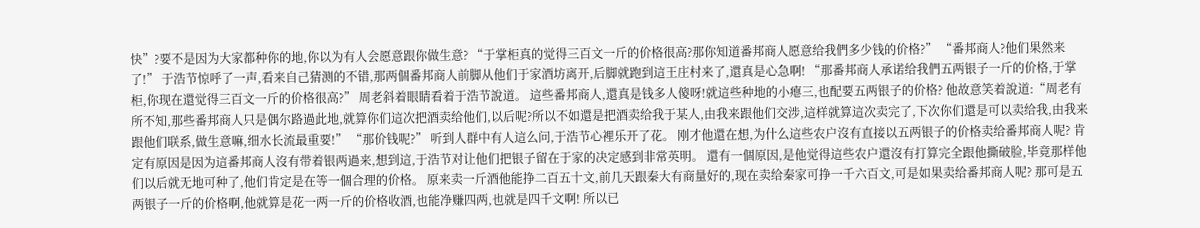快”?要不是因为大家都种你的地,你以为有人会愿意跟你做生意? “于掌柜真的觉得三百文一斤的价格很高?那你知道番邦商人愿意给我們多少钱的价格?” “番邦商人?他们果然来了!” 于浩节惊呼了一声,看来自己猜测的不错,那两個番邦商人前脚从他们于家酒坊离开,后脚就跑到這王庄村来了,還真是心急啊! “那番邦商人承诺给我們五两银子一斤的价格,于掌柜,你现在還觉得三百文一斤的价格很高?” 周老斜着眼睛看着于浩节說道。 這些番邦商人,還真是钱多人傻呀!就這些种地的小瘪三,也配要五两银子的价格? 他故意笑着說道:“周老有所不知,那些番邦商人只是偶尔路過此地,就算你们這次把酒卖给他们,以后呢?所以不如還是把酒卖给我于某人,由我来跟他们交涉,這样就算這次卖完了,下次你们還是可以卖给我,由我来跟他们联系,做生意嘛,细水长流最重要!” “那价钱呢?” 听到人群中有人這么问,于浩节心裡乐开了花。 刚才他還在想,为什么這些农户沒有直接以五两银子的价格卖给番邦商人呢? 肯定有原因是因为這番邦商人沒有带着银两過来,想到這,于浩节对让他们把银子留在于家的决定感到非常英明。 還有一個原因,是他觉得這些农户還沒有打算完全跟他撕破脸,毕竟那样他们以后就无地可种了,他们肯定是在等一個合理的价格。 原来卖一斤酒他能挣二百五十文,前几天跟秦大有商量好的,现在卖给秦家可挣一千六百文,可是如果卖给番邦商人呢? 那可是五两银子一斤的价格啊,他就算是花一两一斤的价格收酒,也能净赚四两,也就是四千文啊! 所以已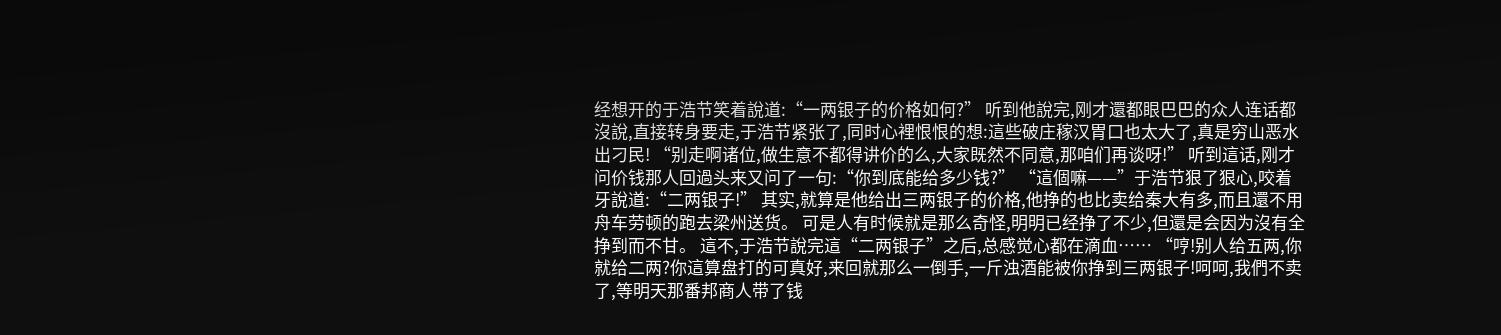经想开的于浩节笑着說道:“一两银子的价格如何?” 听到他說完,刚才還都眼巴巴的众人连话都沒說,直接转身要走,于浩节紧张了,同时心裡恨恨的想:這些破庄稼汉胃口也太大了,真是穷山恶水出刁民! “别走啊诸位,做生意不都得讲价的么,大家既然不同意,那咱们再谈呀!” 听到這话,刚才问价钱那人回過头来又问了一句:“你到底能给多少钱?” “這個嘛——”于浩节狠了狠心,咬着牙說道:“二两银子!” 其实,就算是他给出三两银子的价格,他挣的也比卖给秦大有多,而且還不用舟车劳顿的跑去梁州送货。 可是人有时候就是那么奇怪,明明已经挣了不少,但還是会因为沒有全挣到而不甘。 這不,于浩节說完這“二两银子”之后,总感觉心都在滴血…… “哼!别人给五两,你就给二两?你這算盘打的可真好,来回就那么一倒手,一斤浊酒能被你挣到三两银子!呵呵,我們不卖了,等明天那番邦商人带了钱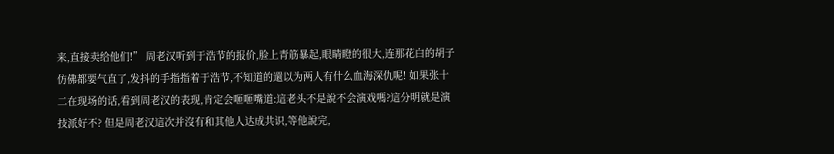来,直接卖给他们!” 周老汉听到于浩节的报价,脸上青筋暴起,眼睛瞪的很大,连那花白的胡子仿佛都要气直了,发抖的手指指着于浩节,不知道的還以为两人有什么血海深仇呢! 如果张十二在现场的话,看到周老汉的表现,肯定会咂咂嘴道:這老头不是說不会演戏嗎?這分明就是演技派好不? 但是周老汉這次并沒有和其他人达成共识,等他說完,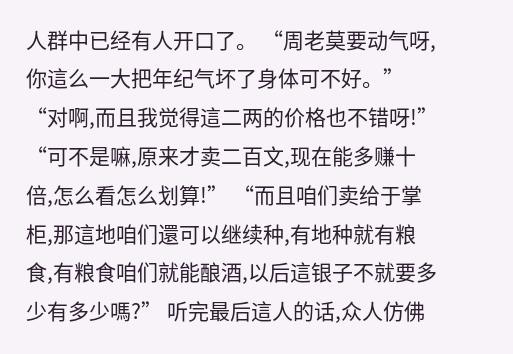人群中已经有人开口了。 “周老莫要动气呀,你這么一大把年纪气坏了身体可不好。” “对啊,而且我觉得這二两的价格也不错呀!” “可不是嘛,原来才卖二百文,现在能多赚十倍,怎么看怎么划算!” “而且咱们卖给于掌柜,那這地咱们還可以继续种,有地种就有粮食,有粮食咱们就能酿酒,以后這银子不就要多少有多少嗎?” 听完最后這人的话,众人仿佛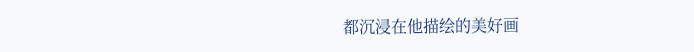都沉浸在他描绘的美好画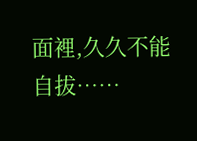面裡,久久不能自拔……